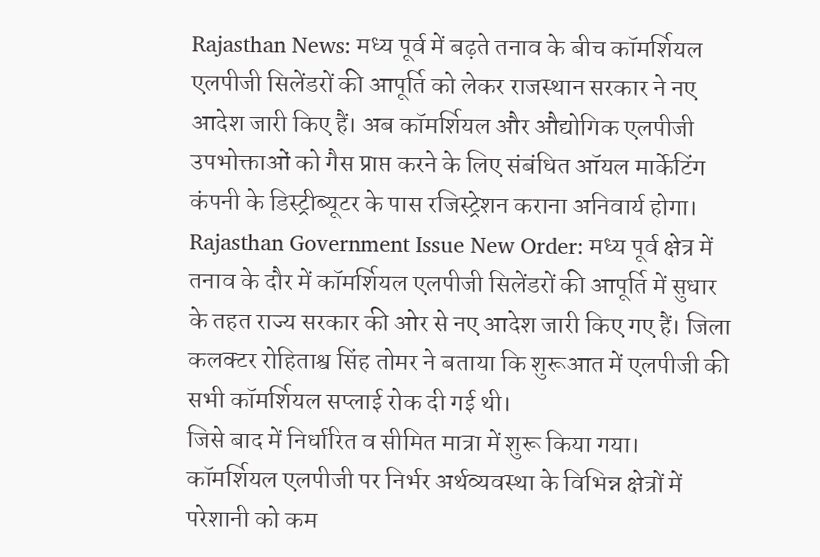Rajasthan News: मध्य पूर्व में बढ़ते तनाव के बीच कॉमर्शियल एलपीजी सिलेंडरों की आपूर्ति को लेकर राजस्थान सरकार ने नए आदेश जारी किए हैं। अब कॉमर्शियल और औद्योगिक एलपीजी उपभोक्ताओं को गैस प्राप्त करने के लिए संबंधित ऑयल मार्केटिंग कंपनी के डिस्ट्रीब्यूटर के पास रजिस्ट्रेशन कराना अनिवार्य होगा।
Rajasthan Government Issue New Order: मध्य पूर्व क्षेत्र में तनाव के दौर में कॉमर्शियल एलपीजी सिलेंडरों की आपूर्ति में सुधार के तहत राज्य सरकार की ओर से नए आदेश जारी किए गए हैं। जिला कलक्टर रोहिताश्व सिंह तोमर ने बताया कि शुरूआत में एलपीजी की सभी कॉमर्शियल सप्लाई रोक दी गई थी।
जिसे बाद में निर्धारित व सीमित मात्रा में शुरू किया गया। कॉमर्शियल एलपीजी पर निर्भर अर्थव्यवस्था के विभिन्न क्षेत्रों में परेशानी को कम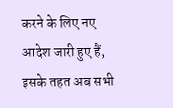करने के लिए नए आदेश जारी हुए हैं, इसके तहत अब सभी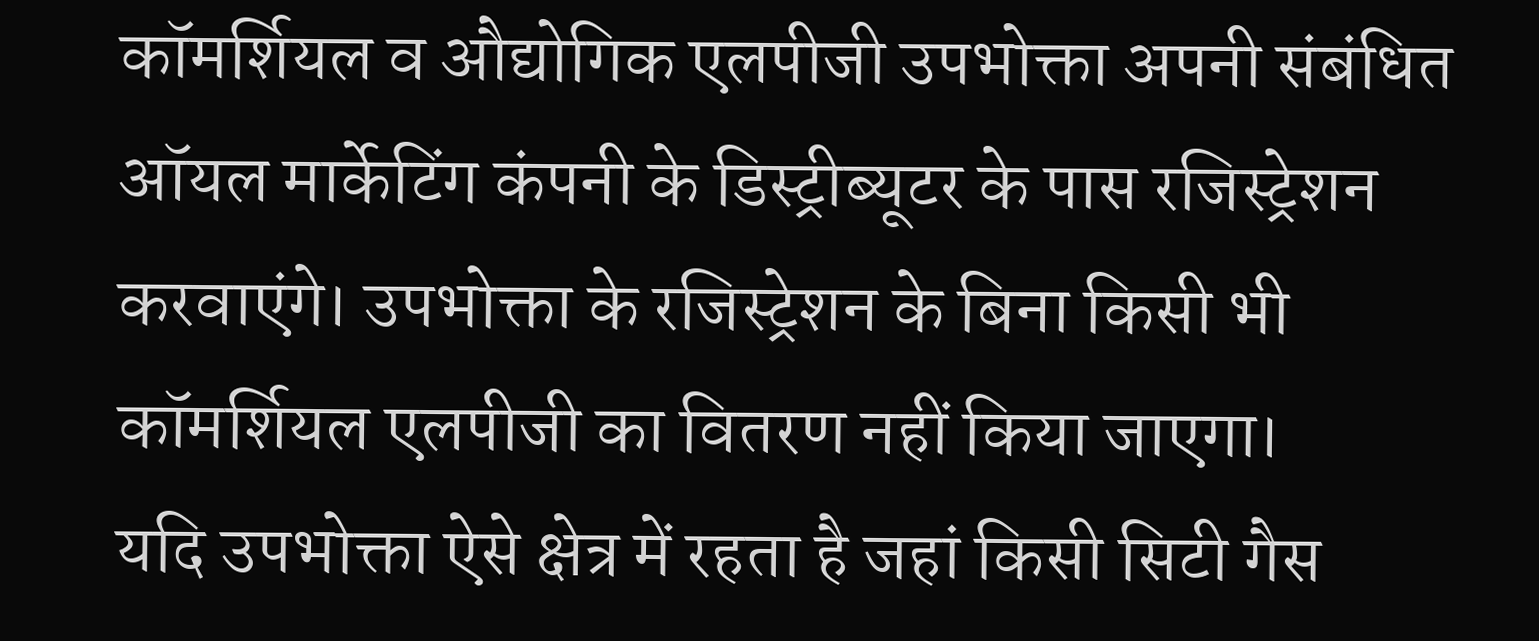कॉमर्शियल व औद्योगिक एलपीजी उपभोक्ता अपनी संबंधित ऑयल मार्केटिंग कंपनी के डिस्ट्रीब्यूटर के पास रजिस्ट्रेशन करवाएंगे। उपभोक्ता के रजिस्ट्रेशन के बिना किसी भी कॉमर्शियल एलपीजी का वितरण नहीं किया जाएगा।
यदि उपभोक्ता ऐसे क्षेत्र में रहता है जहां किसी सिटी गैस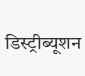डिस्ट्रीब्यूशन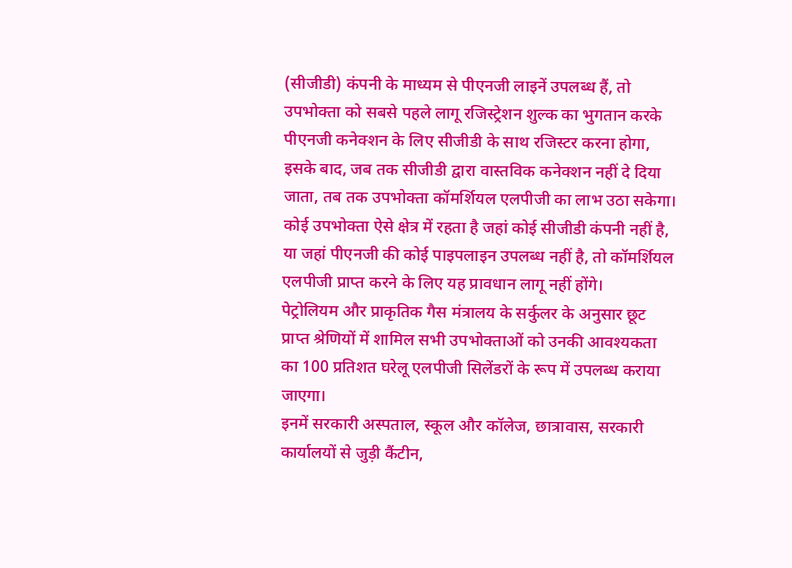(सीजीडी) कंपनी के माध्यम से पीएनजी लाइनें उपलब्ध हैं, तो उपभोक्ता को सबसे पहले लागू रजिस्ट्रेशन शुल्क का भुगतान करके पीएनजी कनेक्शन के लिए सीजीडी के साथ रजिस्टर करना होगा, इसके बाद, जब तक सीजीडी द्वारा वास्तविक कनेक्शन नहीं दे दिया जाता, तब तक उपभोक्ता कॉमर्शियल एलपीजी का लाभ उठा सकेगा।
कोई उपभोक्ता ऐसे क्षेत्र में रहता है जहां कोई सीजीडी कंपनी नहीं है, या जहां पीएनजी की कोई पाइपलाइन उपलब्ध नहीं है, तो कॉमर्शियल एलपीजी प्राप्त करने के लिए यह प्रावधान लागू नहीं होंगे।
पेट्रोलियम और प्राकृतिक गैस मंत्रालय के सर्कुलर के अनुसार छूट प्राप्त श्रेणियों में शामिल सभी उपभोक्ताओं को उनकी आवश्यकता का 100 प्रतिशत घरेलू एलपीजी सिलेंडरों के रूप में उपलब्ध कराया जाएगा।
इनमें सरकारी अस्पताल, स्कूल और कॉलेज, छात्रावास, सरकारी कार्यालयों से जुड़ी कैंटीन,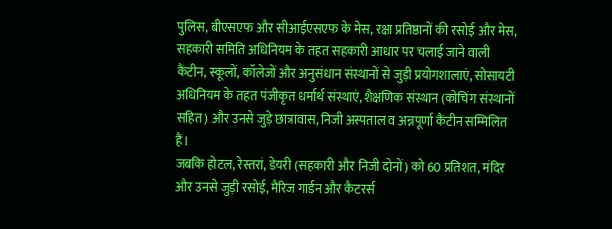पुलिस, बीएसएफ और सीआईएसएफ के मेस, रक्षा प्रतिष्ठानों की रसोई और मेस, सहकारी समिति अधिनियम के तहत सहकारी आधार पर चलाई जाने वाली कैंटीन, स्कूलों, कॉलेजों और अनुसंधान संस्थानों से जुड़ी प्रयोगशालाएं, सोसायटी अधिनियम के तहत पंजीकृत धर्मार्थ संस्थाएं, शैक्षणिक संस्थान (कोचिंग संस्थानों सहित) और उनसे जुड़े छात्रावास, निजी अस्पताल व अन्नपूर्णा कैंटीन सम्मिलित हैं।
जबकि होटल, रेस्तरां, डेयरी (सहकारी और निजी दोनों) को 60 प्रतिशत, मंदिर और उनसे जुड़ी रसोई, मैरिज गार्डन और कैटरर्स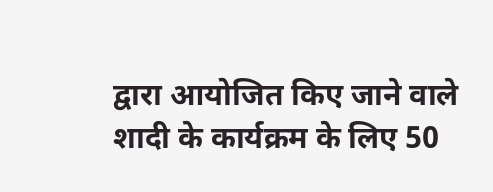द्वारा आयोजित किए जाने वाले शादी के कार्यक्रम के लिए 50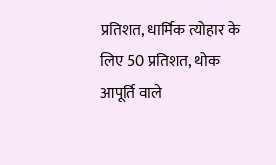प्रतिशत, धार्मिक त्योहार के लिए 50 प्रतिशत, थोक आपूर्ति वाले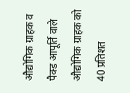औद्योगिक ग्राहक व पैक्ड आपूर्ति वाले औद्योगिक ग्राहक को 40 प्रतिशत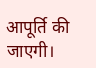आपूर्ति की जाएगी।